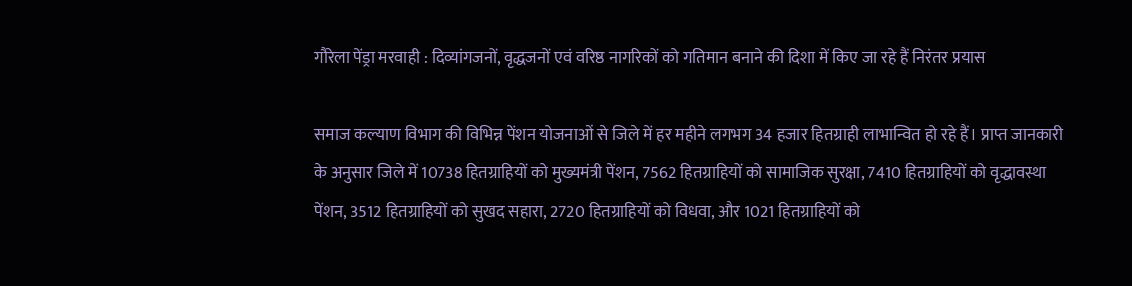गौरेला पेंड्रा मरवाही : दिव्यांगजनों, वृद्धजनों एवं वरिष्ठ नागरिकों को गतिमान बनाने की दिशा में किए जा रहे हैं निरंतर प्रयास

समाज कल्याण विभाग की विभिन्न पेंशन योजनाओं से जिले में हर महीने लगभग 34 हजार हितग्राही लाभान्वित हो रहे हैं। प्राप्त जानकारी के अनुसार जिले में 10738 हितग्राहियों को मुख्यमंत्री पेंशन, 7562 हितग्राहियों को सामाजिक सुरक्षा, 7410 हितग्राहियों को वृद्धावस्था पेंशन, 3512 हितग्राहियों को सुखद सहारा, 2720 हितग्राहियों को विधवा, और 1021 हितग्राहियों को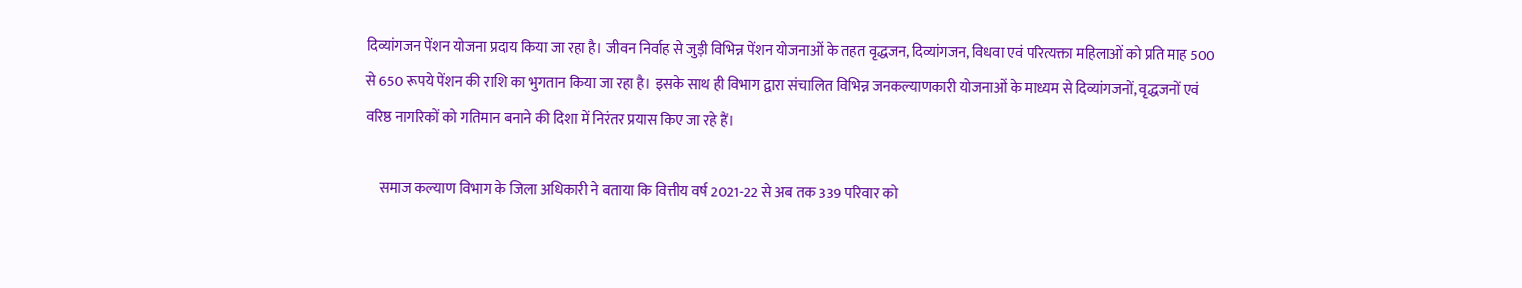दिव्यांगजन पेंशन योजना प्रदाय किया जा रहा है। जीवन निर्वाह से जुड़ी विभिन्न पेंशन योजनाओं के तहत वृद्धजन, दिव्यांगजन, विधवा एवं परित्यक्ता महिलाओं को प्रति माह 500 से 650 रूपये पेंशन की राशि का भुगतान किया जा रहा है। इसके साथ ही विभाग द्वारा संचालित विभिन्न जनकल्याणकारी योजनाओं के माध्यम से दिव्यांगजनों, वृद्धजनों एवं वरिष्ठ नागरिकों को गतिमान बनाने की दिशा में निरंतर प्रयास किए जा रहे हैं।

     समाज कल्याण विभाग के जिला अधिकारी ने बताया कि वित्तीय वर्ष 2021-22 से अब तक 339 परिवार को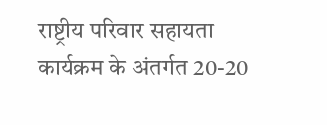राष्ट्रीय परिवार सहायता कार्यक्रम के अंतर्गत 20-20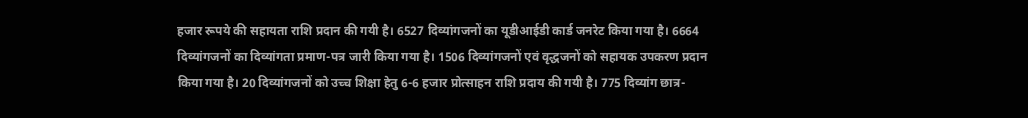हजार रूपये की सहायता राशि प्रदान की गयी है। 6527 दिव्यांगजनों का यूडीआईडी कार्ड जनरेट किया गया है। 6664 दिव्यांगजनों का दिव्यांगता प्रमाण-पत्र जारी किया गया है। 1506 दिव्यांगजनों एवं वृद्धजनों को सहायक उपकरण प्रदान किया गया है। 20 दिव्यांगजनों को उच्च शिक्षा हेतु 6-6 हजार प्रोत्साहन राशि प्रदाय की गयी है। 775 दिव्यांग छात्र-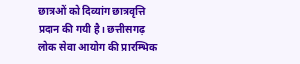छात्रओं को दिव्यांग छात्रवृत्ति प्रदान की गयी है। छत्तीसगढ़ लोक सेवा आयोग की प्रारम्भिक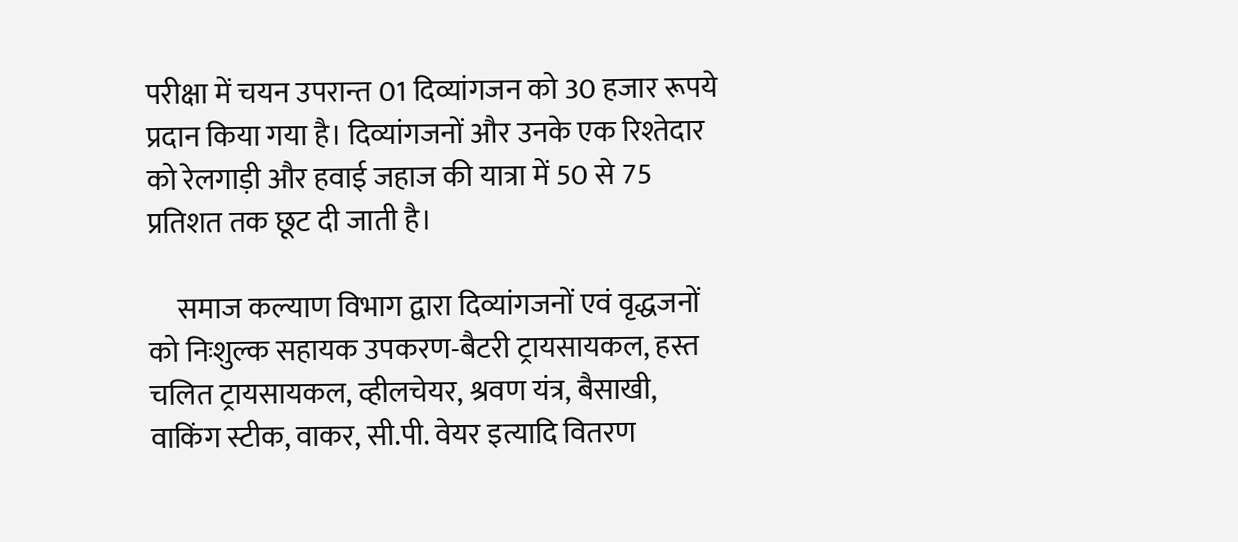परीक्षा में चयन उपरान्त 01 दिव्यांगजन को 30 हजार रूपये प्रदान किया गया है। दिव्यांगजनों और उनके एक रिश्तेदार को रेलगाड़ी और हवाई जहाज की यात्रा में 50 से 75 प्रतिशत तक छूट दी जाती है।

     समाज कल्याण विभाग द्वारा दिव्यांगजनों एवं वृद्धजनों को निःशुल्क सहायक उपकरण-बैटरी ट्रायसायकल, हस्त चलित ट्रायसायकल, व्हीलचेयर, श्रवण यंत्र, बैसाखी, वाकिंग स्टीक, वाकर, सी.पी. वेयर इत्यादि वितरण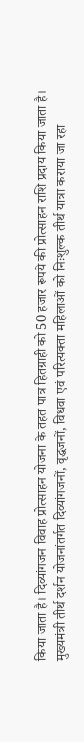किया जाता है। दिव्यांगजन विवाह प्रोत्साहन योजना के तहत पात्र हितग्राही को 50 हजार रूपये की प्रोत्साहन राशि प्रदाय किया जाता है। मुख्यमंत्री तीर्थ दर्शन योजनांतर्गत दिव्यांगजनों, वृद्धजनों, विधवा एवं परित्यक्ता महिलाओं को निःशुल्क तीर्थ यात्रा कराया जा रहा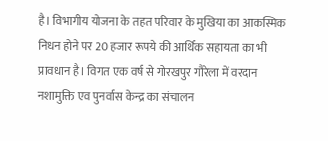है। विभागीय योजना के तहत परिवार के मुखिया का आकस्मिक निधन होने पर 20 हजार रूपये की आर्थिक सहायता का भी प्रावधान है। विगत एक वर्ष से गोरखपुर गौरेला में वरदान नशामुक्ति एव पुनर्वास केन्द्र का संचालन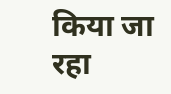किया जा रहा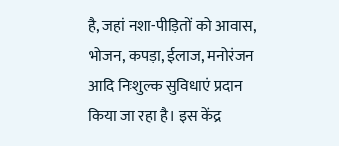है, जहां नशा-पीड़ितों को आवास, भोजन, कपड़ा, ईलाज, मनोरंजन आदि निःशुल्क सुविधाएं प्रदान किया जा रहा है। इस केंद्र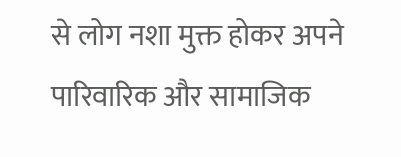से लोग नशा मुक्त होकर अपने पारिवारिक और सामाजिक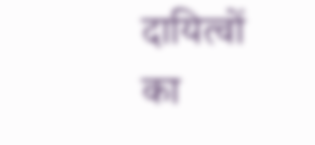दायित्वों का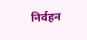निर्वहन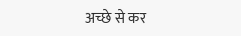अच्छे से कर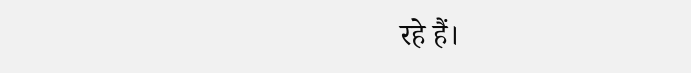रहे हैं।